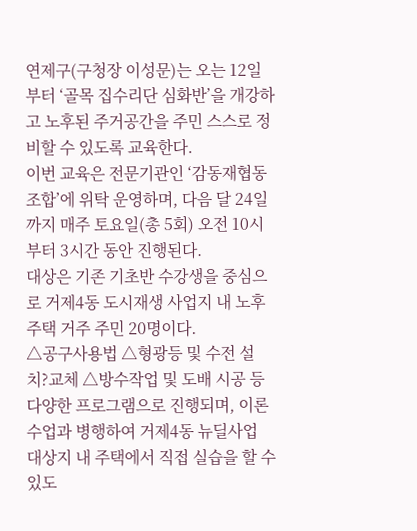연제구(구청장 이성문)는 오는 12일부터 ‘골목 집수리단 심화반’을 개강하고 노후된 주거공간을 주민 스스로 정비할 수 있도록 교육한다.
이번 교육은 전문기관인 ‘감동재협동조합’에 위탁 운영하며, 다음 달 24일까지 매주 토요일(총 5회) 오전 10시부터 3시간 동안 진행된다.
대상은 기존 기초반 수강생을 중심으로 거제4동 도시재생 사업지 내 노후주택 거주 주민 20명이다.
△공구사용법 △형광등 및 수전 설치?교체 △방수작업 및 도배 시공 등 다양한 프로그램으로 진행되며, 이론 수업과 병행하여 거제4동 뉴딜사업 대상지 내 주택에서 직접 실습을 할 수 있도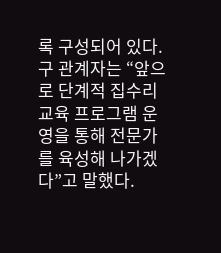록 구성되어 있다.
구 관계자는 “앞으로 단계적 집수리 교육 프로그램 운영을 통해 전문가를 육성해 나가겠다”고 말했다.